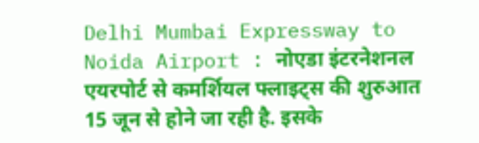Delhi Mumbai Expressway to Noida Airport : नोएडा इंटरनेशनल एयरपोर्ट से कमर्शियल फ्लाइट्स की शुरुआत 15 जून से होने जा रही है. इसके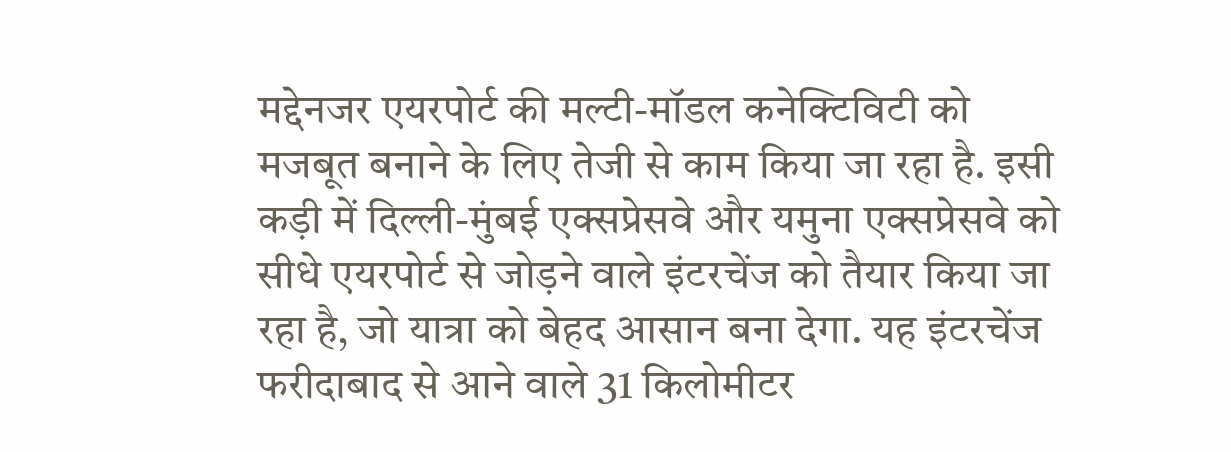मद्देनजर एयरपोर्ट की मल्टी-मॉडल कनेक्टिविटी को मजबूत बनाने के लिए तेजी से काम किया जा रहा है. इसी कड़ी में दिल्ली-मुंबई एक्सप्रेसवे और यमुना एक्सप्रेसवे को सीधे एयरपोर्ट से जोड़ने वाले इंटरचेंज को तैयार किया जा रहा है, जो यात्रा को बेहद आसान बना देगा. यह इंटरचेंज फरीदाबाद से आने वाले 31 किलोमीटर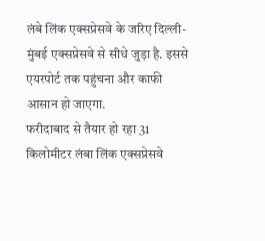लंबे लिंक एक्सप्रेसवे के जरिए दिल्ली-मुंबई एक्सप्रेसवे से सीधे जुड़ा है. इससे एयरपोर्ट तक पहुंचना और काफी आसान हो जाएगा.
फरीदाबाद से तैयार हो रहा 31 किलोमीटर लंबा लिंक एक्सप्रेसवे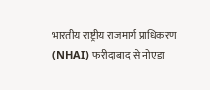भारतीय राष्ट्रीय राजमार्ग प्राधिकरण (NHAI) फरीदाबाद से नोएडा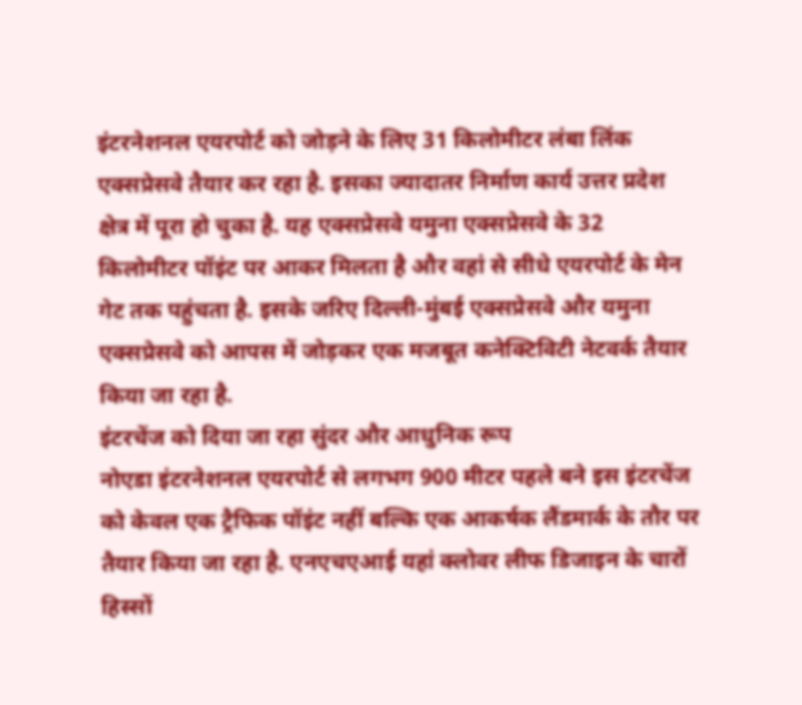इंटरनेशनल एयरपोर्ट को जोड़ने के लिए 31 किलोमीटर लंबा लिंक एक्सप्रेसवे तैयार कर रहा है. इसका ज्यादातर निर्माण कार्य उत्तर प्रदेश क्षेत्र में पूरा हो चुका है. यह एक्सप्रेसवे यमुना एक्सप्रेसवे के 32 किलोमीटर पॉइंट पर आकर मिलता है और वहां से सीधे एयरपोर्ट के मेन गेट तक पहुंचता है. इसके जरिए दिल्ली-मुंबई एक्सप्रेसवे और यमुना एक्सप्रेसवे को आपस में जोड़कर एक मजबूत कनेक्टिविटी नेटवर्क तैयार किया जा रहा है.
इंटरचेंज को दिया जा रहा सुंदर और आधुनिक रूप
नोएडा इंटरनेशनल एयरपोर्ट से लगभग 900 मीटर पहले बने इस इंटरचेंज को केवल एक ट्रैफिक पॉइंट नहीं बल्कि एक आकर्षक लैंडमार्क के तौर पर तैयार किया जा रहा है. एनएचएआई यहां क्लोवर लीफ डिजाइन के चारों हिस्सों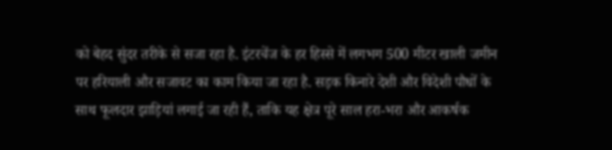को बेहद सुंदर तरीके से सजा रहा है. इंटरचेंज के हर हिस्से में लगभग 500 मीटर खाली जमीन पर हरियाली और सजावट का काम किया जा रहा है. सड़क किनारे देशी और विदेशी पौधों के साथ फूलदार झाड़ियां लगाई जा रही हैं, ताकि यह क्षेत्र पूरे साल हरा-भरा और आकर्षक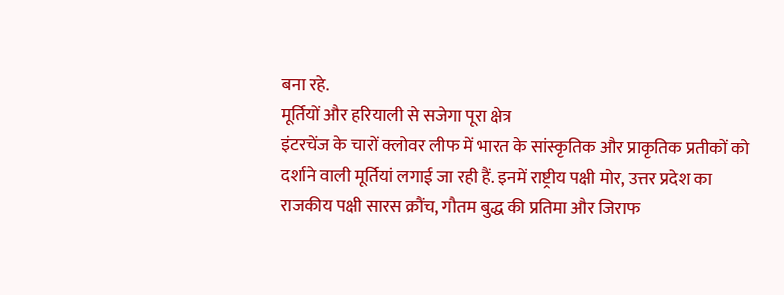बना रहे.
मूर्तियों और हरियाली से सजेगा पूरा क्षेत्र
इंटरचेंज के चारों क्लोवर लीफ में भारत के सांस्कृतिक और प्राकृतिक प्रतीकों को दर्शाने वाली मूर्तियां लगाई जा रही हैं. इनमें राष्ट्रीय पक्षी मोर, उत्तर प्रदेश का राजकीय पक्षी सारस क्रौंच, गौतम बुद्ध की प्रतिमा और जिराफ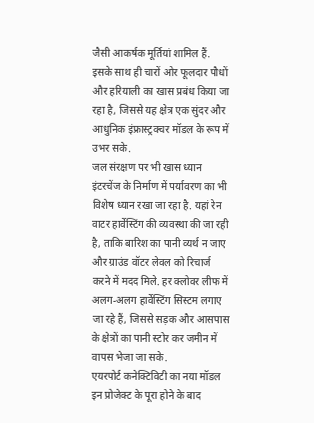जैसी आकर्षक मूर्तियां शामिल हैं. इसके साथ ही चारों ओर फूलदार पौधों और हरियाली का खास प्रबंध किया जा रहा है, जिससे यह क्षेत्र एक सुंदर और आधुनिक इंफ्रास्ट्रक्चर मॉडल के रूप में उभर सके.
जल संरक्षण पर भी खास ध्यान
इंटरचेंज के निर्माण में पर्यावरण का भी विशेष ध्यान रखा जा रहा है. यहां रेन वाटर हार्वेस्टिंग की व्यवस्था की जा रही है, ताकि बारिश का पानी व्यर्थ न जाए और ग्राउंड वॉटर लेवल को रिचार्ज करने में मदद मिले. हर क्लोवर लीफ में अलग-अलग हार्वेस्टिंग सिस्टम लगाए जा रहे हैं, जिससे सड़क और आसपास के क्षेत्रों का पानी स्टोर कर जमीन में वापस भेजा जा सके.
एयरपोर्ट कनेक्टिविटी का नया मॉडल
इन प्रोजेक्ट के पूरा होने के बाद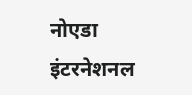नोएडा इंटरनेशनल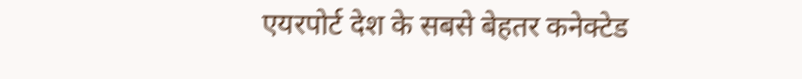एयरपोर्ट देश के सबसे बेहतर कनेक्टेड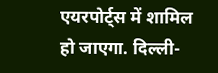एयरपोर्ट्स में शामिल हो जाएगा. दिल्ली-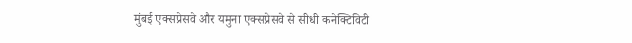मुंबई एक्सप्रेसवे और यमुना एक्सप्रेसवे से सीधी कनेक्टिविटी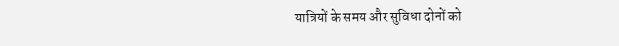यात्रियों के समय और सुविधा दोनों को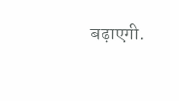बढ़ाएगी.